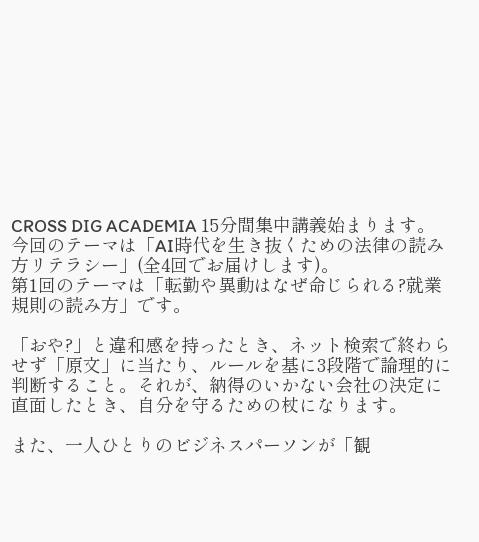CROSS DIG ACADEMIA 15分間集中講義始まります。
今回のテーマは「AI時代を生き抜くための法律の読み方リテラシー」(全4回でお届けします)。
第1回のテーマは「転勤や異動はなぜ命じられる?就業規則の読み方」です。

「おや?」と違和感を持ったとき、ネット検索で終わらせず「原文」に当たり、ルールを基に3段階で論理的に判断すること。それが、納得のいかない会社の決定に直面したとき、自分を守るための杖になります。

また、一人ひとりのビジネスパーソンが「観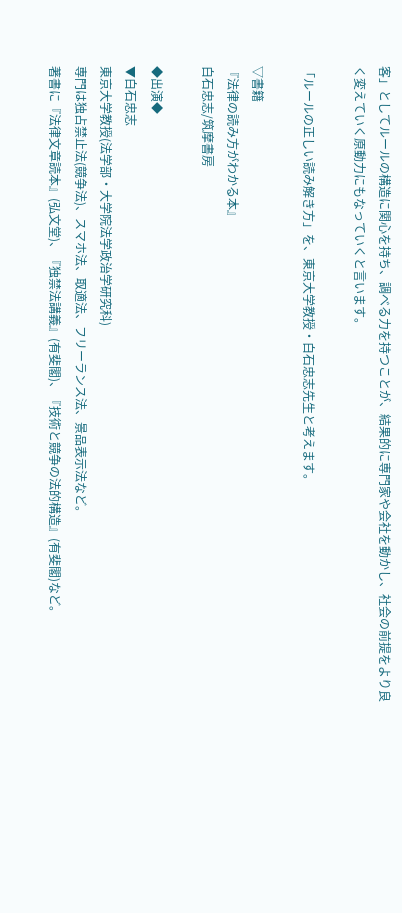客」としてルールの構造に関心を持ち、調べる力を持つことが、結果的に専門家や会社を動かし、社会の前提をより良く変えていく原動力にもなっていくと言います。

「ルールの正しい読み解き方」を、東京大学教授・白石忠志先生と考えます。

▽書籍
『法律の読み方がわかる本』
白石忠志/筑摩書房

◆出演◆
▼白石忠志
東京大学教授(法学部・大学院法学政治学研究科)
専門は独占禁止法(競争法)、スマホ法、取適法、フリーランス法、景品表示法など。
著書に『法律文章読本』(弘文堂)、『独禁法講義』(有斐閣)、『技術と競争の法的構造』(有斐閣)など。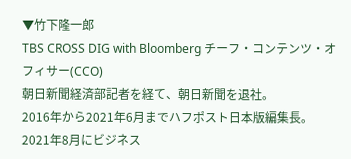▼竹下隆一郎
TBS CROSS DIG with Bloomberg チーフ・コンテンツ・オフィサー(CCO)
朝日新聞経済部記者を経て、朝日新聞を退社。
2016年から2021年6月までハフポスト日本版編集長。
2021年8月にビジネス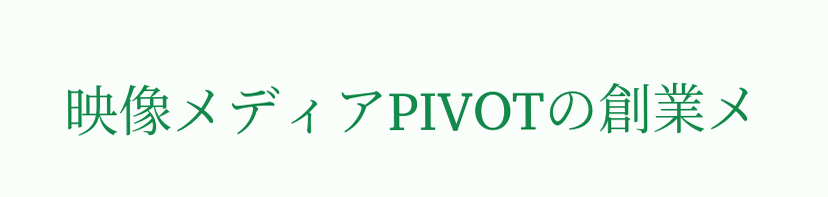映像メディアPIVOTの創業メ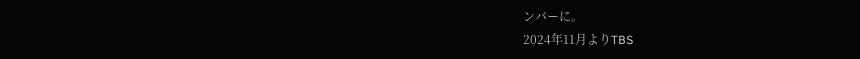ンバーに。
2024年11月よりTBS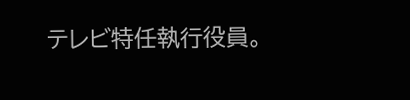テレビ特任執行役員。